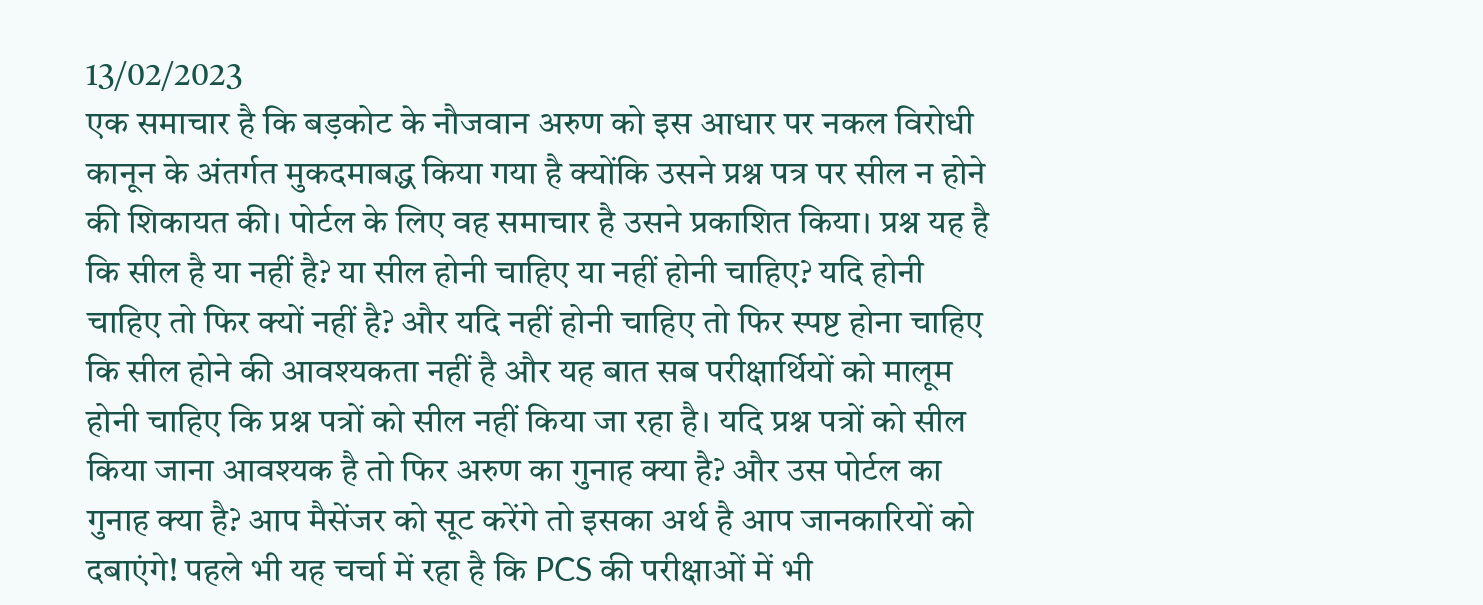13/02/2023
एक समाचार है कि बड़कोट के नौजवान अरुण को इस आधार पर नकल विरोधी कानून के अंतर्गत मुकदमाबद्ध किया गया है क्योंकि उसने प्रश्न पत्र पर सील न होने की शिकायत की। पोर्टल के लिए वह समाचार है उसने प्रकाशित किया। प्रश्न यह है कि सील है या नहीं है? या सील होनी चाहिए या नहीं होनी चाहिए? यदि होनी चाहिए तो फिर क्यों नहीं है? और यदि नहीं होनी चाहिए तो फिर स्पष्ट होना चाहिए कि सील होने की आवश्यकता नहीं है और यह बात सब परीक्षार्थियों को मालूम होनी चाहिए कि प्रश्न पत्रों को सील नहीं किया जा रहा है। यदि प्रश्न पत्रों को सील किया जाना आवश्यक है तो फिर अरुण का गुनाह क्या है? और उस पोर्टल का गुनाह क्या है? आप मैसेंजर को सूट करेंगे तो इसका अर्थ है आप जानकारियों को दबाएंगे! पहले भी यह चर्चा में रहा है कि PCS की परीक्षाओं में भी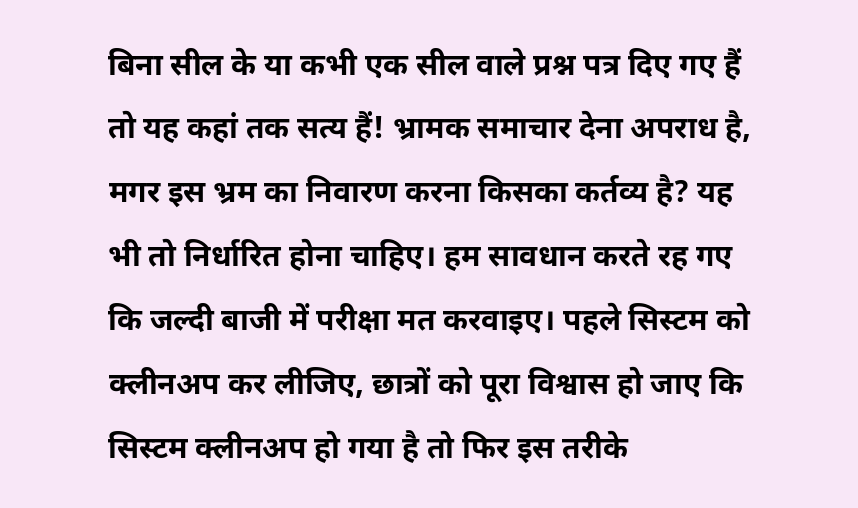बिना सील के या कभी एक सील वाले प्रश्न पत्र दिए गए हैं तो यह कहां तक सत्य हैं! भ्रामक समाचार देना अपराध है, मगर इस भ्रम का निवारण करना किसका कर्तव्य है? यह भी तो निर्धारित होना चाहिए। हम सावधान करते रह गए कि जल्दी बाजी में परीक्षा मत करवाइए। पहले सिस्टम को क्लीनअप कर लीजिए, छात्रों को पूरा विश्वास हो जाए कि सिस्टम क्लीनअप हो गया है तो फिर इस तरीके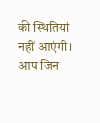की स्थितियां नहीं आएंगी। आप जिन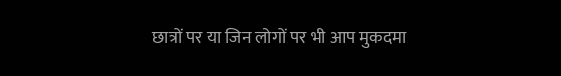छात्रों पर या जिन लोगों पर भी आप मुकदमा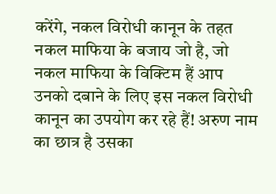करेंगे, नकल विरोधी कानून के तहत नकल माफिया के बजाय जो है, जो नकल माफिया के विक्टिम हैं आप उनको दबाने के लिए इस नकल विरोधी कानून का उपयोग कर रहे हैं! अरुण नाम का छात्र है उसका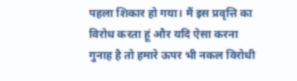पहला शिकार हो गया। मैं इस प्रवृत्ति का विरोध करता हूं और यदि ऐसा करना गुनाह है तो हमारे ऊपर भी नकल विरोधी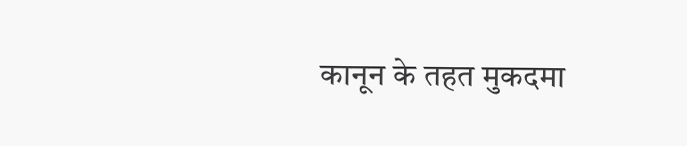कानून के तहत मुकदमा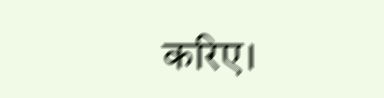करिए।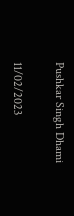Pushkar Singh Dhami

11/02/2023